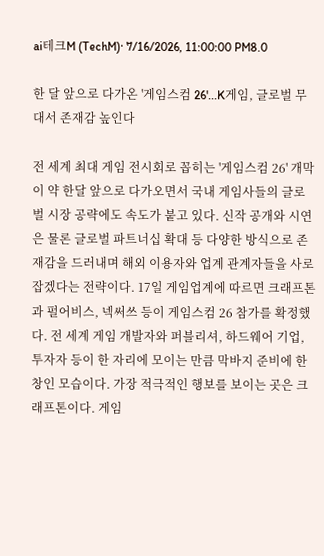ai테크M (TechM)· 7/16/2026, 11:00:00 PM8.0

한 달 앞으로 다가온 '게임스컴 26'...K게임, 글로벌 무대서 존재감 높인다

전 세계 최대 게임 전시회로 꼽히는 '게임스컴 26' 개막이 약 한달 앞으로 다가오면서 국내 게임사들의 글로벌 시장 공략에도 속도가 붙고 있다. 신작 공개와 시연은 물론 글로벌 파트너십 확대 등 다양한 방식으로 존재감을 드러내며 해외 이용자와 업계 관계자들을 사로잡겠다는 전략이다. 17일 게임업계에 따르면 크래프톤과 펄어비스, 넥써쓰 등이 게임스컴 26 참가를 확정했다. 전 세계 게임 개발자와 퍼블리셔, 하드웨어 기업, 투자자 등이 한 자리에 모이는 만큼 막바지 준비에 한창인 모습이다. 가장 적극적인 행보를 보이는 곳은 크래프톤이다. 게임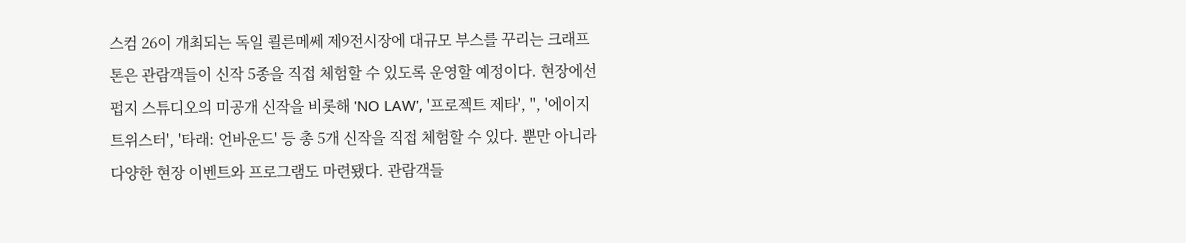스컴 26이 개최되는 독일 쾰른메쎄 제9전시장에 대규모 부스를 꾸리는 크래프톤은 관람객들이 신작 5종을 직접 체험할 수 있도록 운영할 예정이다. 현장에선 펍지 스튜디오의 미공개 신작을 비롯해 'NO LAW', '프로젝트 제타', '', '에이지 트위스터', '타래: 언바운드' 등 총 5개 신작을 직접 체험할 수 있다. 뿐만 아니라 다양한 현장 이벤트와 프로그램도 마련됐다. 관람객들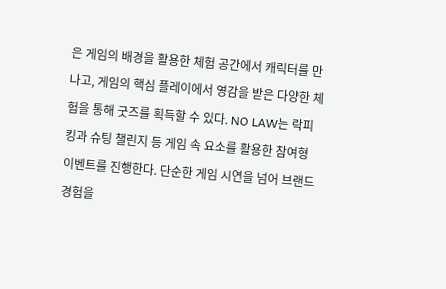은 게임의 배경을 활용한 체험 공간에서 캐릭터를 만나고, 게임의 핵심 플레이에서 영감을 받은 다양한 체험을 통해 굿즈를 획득할 수 있다. NO LAW는 락피킹과 슈팅 챌린지 등 게임 속 요소를 활용한 참여형 이벤트를 진행한다. 단순한 게임 시연을 넘어 브랜드 경험을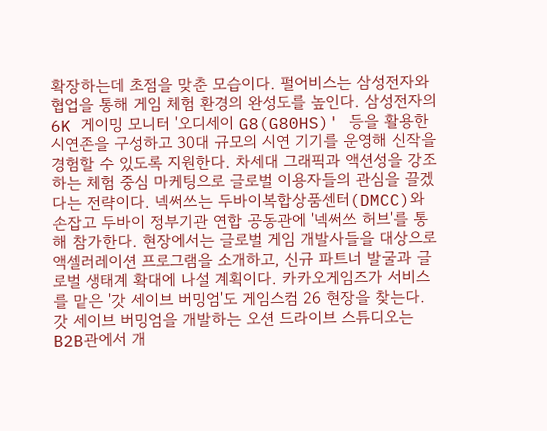확장하는데 초점을 맞춘 모습이다. 펄어비스는 삼성전자와 협업을 통해 게임 체험 환경의 완성도를 높인다. 삼성전자의 6K 게이밍 모니터 '오디세이 G8(G80HS)' 등을 활용한 시연존을 구성하고 30대 규모의 시연 기기를 운영해 신작을 경험할 수 있도록 지원한다. 차세대 그래픽과 액션성을 강조하는 체험 중심 마케팅으로 글로벌 이용자들의 관심을 끌겠다는 전략이다. 넥써쓰는 두바이복합상품센터(DMCC)와 손잡고 두바이 정부기관 연합 공동관에 '넥써쓰 허브'를 통해 참가한다. 현장에서는 글로벌 게임 개발사들을 대상으로 액셀러레이션 프로그램을 소개하고, 신규 파트너 발굴과 글로벌 생태계 확대에 나설 계획이다. 카카오게임즈가 서비스를 맡은 '갓 세이브 버밍엄'도 게임스컴 26 현장을 찾는다. 갓 세이브 버밍엄을 개발하는 오션 드라이브 스튜디오는 B2B관에서 개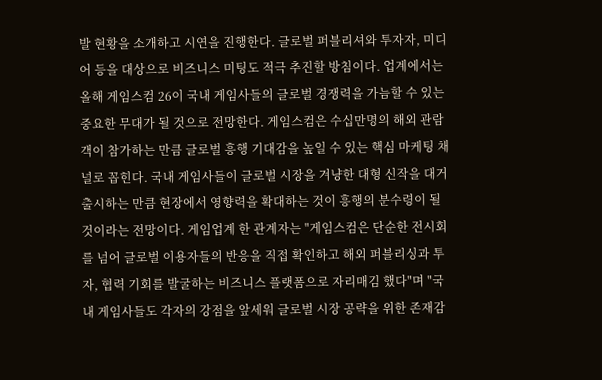발 현황을 소개하고 시연을 진행한다. 글로벌 퍼블리셔와 투자자, 미디어 등을 대상으로 비즈니스 미팅도 적극 추진할 방침이다. 업계에서는 올해 게임스컴 26이 국내 게임사들의 글로벌 경쟁력을 가늠할 수 있는 중요한 무대가 될 것으로 전망한다. 게임스컴은 수십만명의 해외 관람객이 참가하는 만큼 글로벌 흥행 기대감을 높일 수 있는 핵심 마케팅 채널로 꼽힌다. 국내 게임사들이 글로벌 시장을 겨냥한 대형 신작을 대거 출시하는 만큼 현장에서 영향력을 확대하는 것이 흥행의 분수령이 될 것이라는 전망이다. 게임업계 한 관계자는 "게임스컴은 단순한 전시회를 넘어 글로벌 이용자들의 반응을 직접 확인하고 해외 퍼블리싱과 투자, 협력 기회를 발굴하는 비즈니스 플랫폼으로 자리매김 했다"며 "국내 게임사들도 각자의 강점을 앞세워 글로벌 시장 공략을 위한 존재감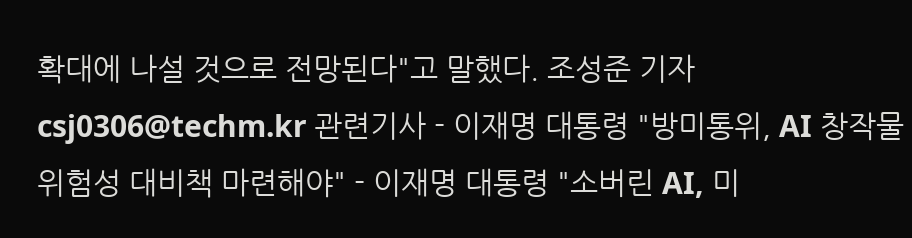확대에 나설 것으로 전망된다"고 말했다. 조성준 기자 csj0306@techm.kr 관련기사 - 이재명 대통령 "방미통위, AI 창작물 위험성 대비책 마련해야" - 이재명 대통령 "소버린 AI, 미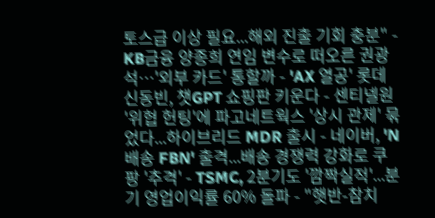토스급 이상 필요...해외 진출 기회 충분" - KB금융 양종희 연임 변수로 떠오른 권광석…'외부 카드' 통할까 - 'AX 열공' 롯데 신동빈, 챗GPT 쇼핑판 키운다 - 센티넬원 '위협 헌팅'에 파고네트웍스 '상시 관제' 묶었다...하이브리드 MDR 출시 - 네이버, 'N배송 FBN' 출격...배송 경쟁력 강화로 쿠팡 '추격' - TSMC, 2분기도 '깜짝실적'...분기 영업이익률 60% 돌파 - "햇반-참치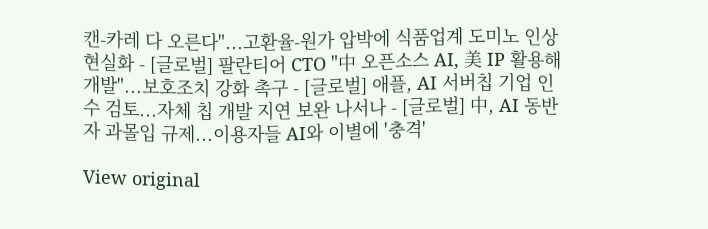캔-카레 다 오른다"...고환율-원가 압박에 식품업계 도미노 인상 현실화 - [글로벌] 팔란티어 CTO "中 오픈소스 AI, 美 IP 활용해 개발"...보호조치 강화 촉구 - [글로벌] 애플, AI 서버칩 기업 인수 검토...자체 칩 개발 지연 보완 나서나 - [글로벌] 中, AI 동반자 과몰입 규제...이용자들 AI와 이별에 '충격'

View original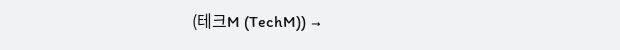(테크M (TechM)) →